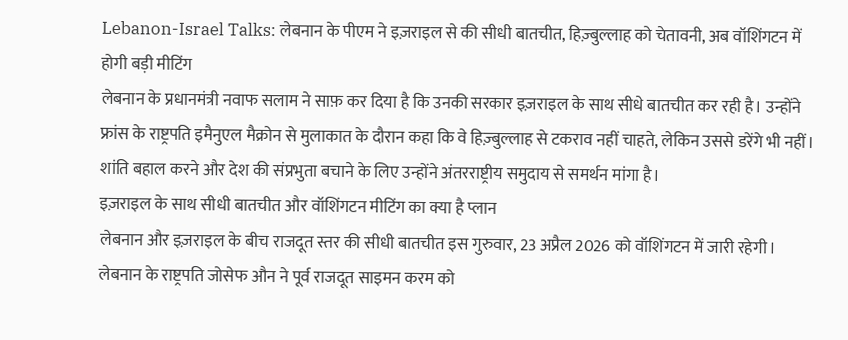Lebanon-Israel Talks: लेबनान के पीएम ने इज़राइल से की सीधी बातचीत, हिज़्बुल्लाह को चेतावनी, अब वॉशिंगटन में होगी बड़ी मीटिंग
लेबनान के प्रधानमंत्री नवाफ सलाम ने साफ़ कर दिया है कि उनकी सरकार इज़राइल के साथ सीधे बातचीत कर रही है। उन्होंने फ्रांस के राष्ट्रपति इमैनुएल मैक्रोन से मुलाकात के दौरान कहा कि वे हिज़्बुल्लाह से टकराव नहीं चाहते, लेकिन उससे डरेंगे भी नहीं। शांति बहाल करने और देश की संप्रभुता बचाने के लिए उन्होंने अंतरराष्ट्रीय समुदाय से समर्थन मांगा है।
इज़राइल के साथ सीधी बातचीत और वॉशिंगटन मीटिंग का क्या है प्लान
लेबनान और इज़राइल के बीच राजदूत स्तर की सीधी बातचीत इस गुरुवार, 23 अप्रैल 2026 को वॉशिंगटन में जारी रहेगी। लेबनान के राष्ट्रपति जोसेफ औन ने पूर्व राजदूत साइमन करम को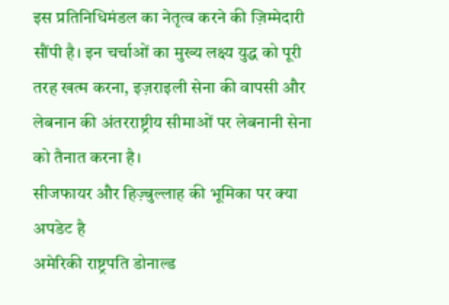इस प्रतिनिधिमंडल का नेतृत्व करने की ज़िम्मेदारी सौंपी है। इन चर्चाओं का मुख्य लक्ष्य युद्ध को पूरी तरह खत्म करना, इज़राइली सेना की वापसी और लेबनान की अंतरराष्ट्रीय सीमाओं पर लेबनानी सेना को तैनात करना है।
सीजफायर और हिज़्बुल्लाह की भूमिका पर क्या अपडेट है
अमेरिकी राष्ट्रपति डोनाल्ड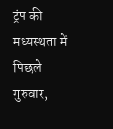ट्रंप की मध्यस्थता में पिछले गुरुवार,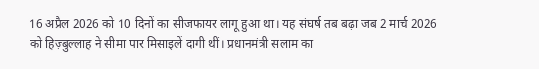16 अप्रैल 2026 को 10 दिनों का सीजफायर लागू हुआ था। यह संघर्ष तब बढ़ा जब 2 मार्च 2026 को हिज़्बुल्लाह ने सीमा पार मिसाइलें दागी थीं। प्रधानमंत्री सलाम का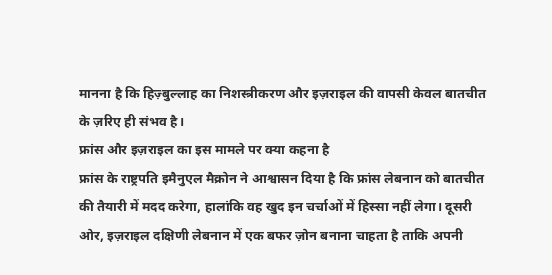मानना है कि हिज़्बुल्लाह का निशस्त्रीकरण और इज़राइल की वापसी केवल बातचीत के ज़रिए ही संभव है।
फ्रांस और इज़राइल का इस मामले पर क्या कहना है
फ्रांस के राष्ट्रपति इमैनुएल मैक्रोन ने आश्वासन दिया है कि फ्रांस लेबनान को बातचीत की तैयारी में मदद करेगा, हालांकि वह खुद इन चर्चाओं में हिस्सा नहीं लेगा। दूसरी ओर, इज़राइल दक्षिणी लेबनान में एक बफर ज़ोन बनाना चाहता है ताकि अपनी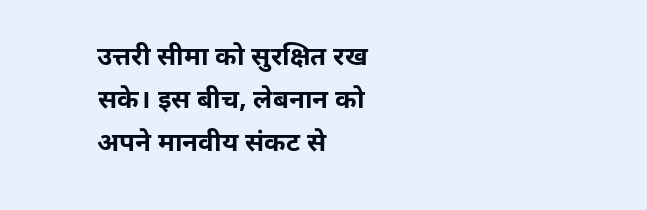उत्तरी सीमा को सुरक्षित रख सके। इस बीच, लेबनान को अपने मानवीय संकट से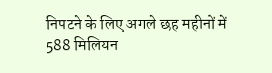निपटने के लिए अगले छह महीनों में 588 मिलियन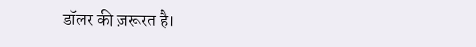डॉलर की ज़रूरत है।